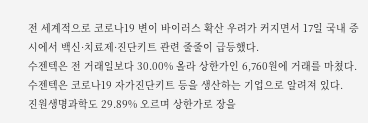전 세계적으로 코로나19 변이 바이러스 확산 우려가 커지면서 17일 국내 증시에서 백신·치료제·진단키트 관련 줄줄이 급등했다.
수젠텍은 전 거래일보다 30.00% 올라 상한가인 6,760원에 거래를 마쳤다.
수젠텍은 코로나19 자가진단키트 등을 생산하는 기업으로 알려져 있다.
진원생명과학도 29.89% 오르며 상한가로 장을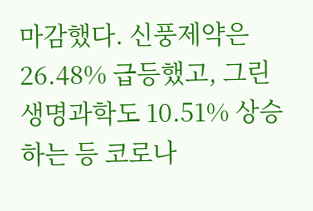마감했다. 신풍제약은 26.48% 급등했고, 그린생명과학도 10.51% 상승하는 등 코로나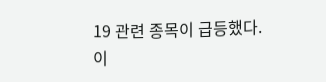19 관련 종목이 급등했다.
이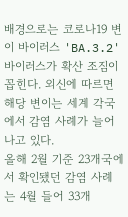배경으로는 코로나19 변이 바이러스 'BA.3.2' 바이러스가 확산 조짐이 꼽힌다. 외신에 따르면 해당 변이는 세계 각국에서 감염 사례가 늘어나고 있다.
올해 2월 기준 23개국에서 확인됐던 감염 사례는 4월 들어 33개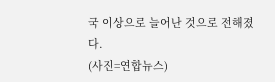국 이상으로 늘어난 것으로 전해졌다.
(사진=연합뉴스)